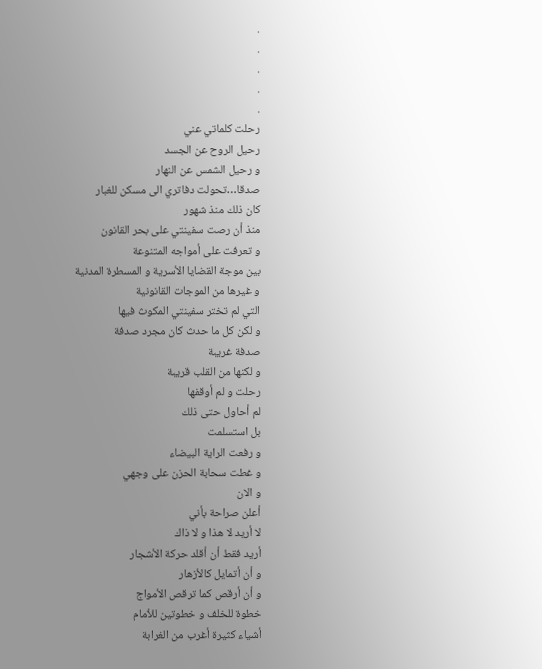.
.
.
.
.
رحلت كلماتي عني
رحيل الروح عن الجسد
و رحيل الشمس عن النهار
صدقا…تحولت دفاتري الى مسكن للغبار
كان ذلك منذ شهور
منذ أن رصت سفينتي على بحر القانون
و تعرفت على أمواجه المتنوعة
بين موجة القضايا الأسرية و المسطرة المدنية
و غيرها من الموجات القانونية
التي لم تختر سفينتي المكوث فيها
و لكن كل ما حدث كان مجرد صدفة
صدفة غريبة
و لكنها من القلب قريبة
رحلت و لم أوقفها
لم أحاول حتى ذلك
بل استسلمت
و رفعت الراية البيضاء
و غطت سحابة الحزن على وجهي
و الان
أعلن صراحة بأني
لا أريد لا هذا و لا ذاك
أريد فقط أن أقلد حركة الأشجار
و أن أتمايل كالأزهار
و أن أرقص كما ترقص الأمواج
خطوة للخلف و خطوتين للأمام
أشياء كثيرة أغرب من الغرابة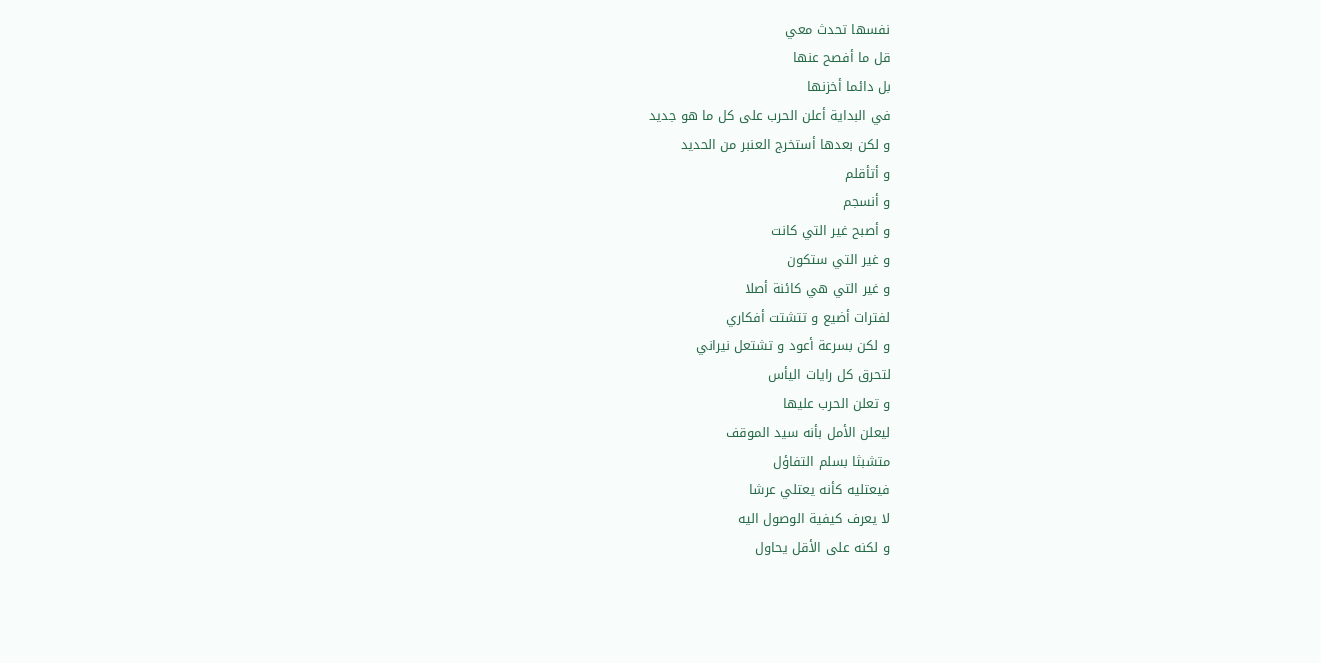نفسها تحدث معي
قل ما أفصح عنها
بل دائما أخزنها
في البداية أعلن الحرب على كل ما هو جديد
و لكن بعدها أستخرج العنبر من الحديد
و أتأقلم
و أنسجم
و أصبح غير التي كانت
و غير التي ستكون
و غير التي هي كائنة أصلا
لفترات أضيع و تتشتت أفكاري
و لكن بسرعة أعود و تشتعل نيراني
لتحرق كل رايات اليأس
و تعلن الحرب عليها
ليعلن الأمل بأنه سيد الموقف
متشبثا بسلم التفاؤل
فيعتليه كأنه يعتلي عرشا
لا يعرف كيفية الوصول اليه
و لكنه على الأقل يحاول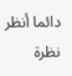دائما أنظر نظرة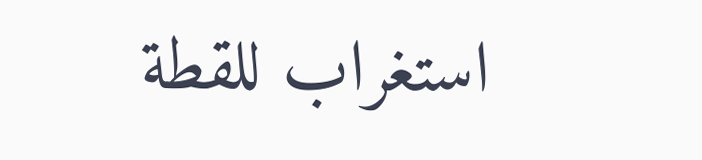استغراب للقطة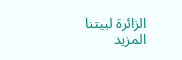الزائرة لبيتنا
المزيد